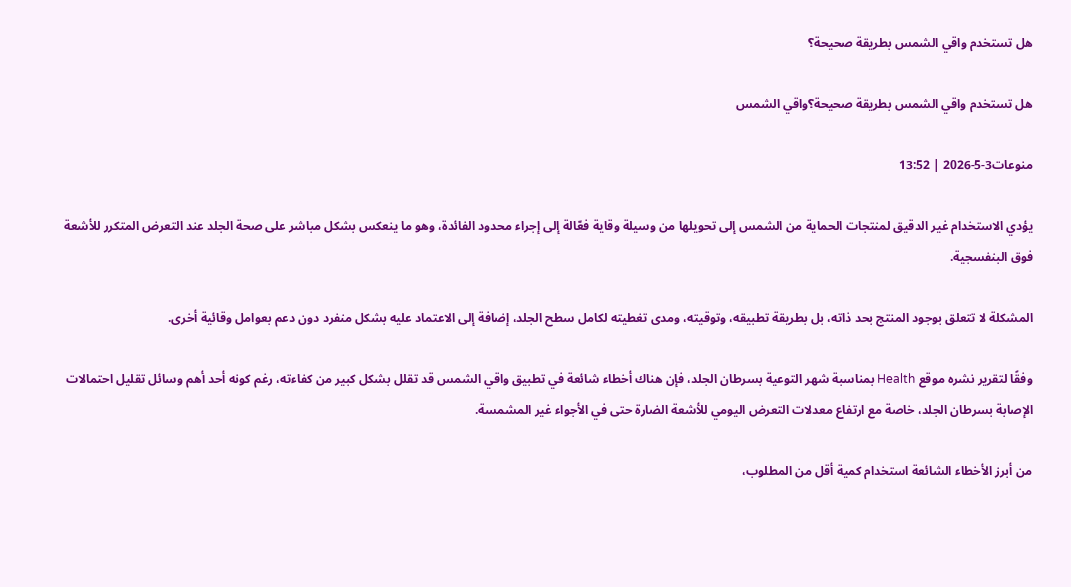هل تستخدم واقي الشمس بطريقة صحيحة؟

هل تستخدم واقي الشمس بطريقة صحيحة؟واقي الشمس

منوعات3-5-2026 | 13:52

يؤدي الاستخدام غير الدقيق لمنتجات الحماية من الشمس إلى تحويلها من وسيلة وقاية فعّالة إلى إجراء محدود الفائدة، وهو ما ينعكس بشكل مباشر على صحة الجلد عند التعرض المتكرر للأشعة فوق البنفسجية.

المشكلة لا تتعلق بوجود المنتج بحد ذاته، بل بطريقة تطبيقه، وتوقيته، ومدى تغطيته لكامل سطح الجلد، إضافة إلى الاعتماد عليه بشكل منفرد دون دعم بعوامل وقائية أخرى.

وفقًا لتقرير نشره موقع Health بمناسبة شهر التوعية بسرطان الجلد، فإن هناك أخطاء شائعة في تطبيق واقي الشمس قد تقلل بشكل كبير من كفاءته، رغم كونه أحد أهم وسائل تقليل احتمالات الإصابة بسرطان الجلد، خاصة مع ارتفاع معدلات التعرض اليومي للأشعة الضارة حتى في الأجواء غير المشمسة.

من أبرز الأخطاء الشائعة استخدام كمية أقل من المطلوب،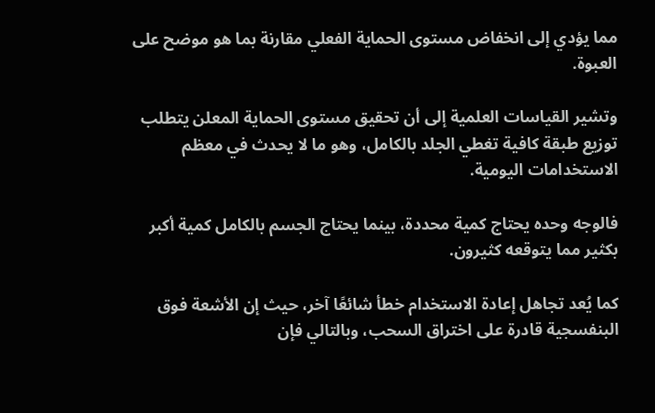مما يؤدي إلى انخفاض مستوى الحماية الفعلي مقارنة بما هو موضح على العبوة.

وتشير القياسات العلمية إلى أن تحقيق مستوى الحماية المعلن يتطلب توزيع طبقة كافية تغطي الجلد بالكامل، وهو ما لا يحدث في معظم الاستخدامات اليومية.

فالوجه وحده يحتاج كمية محددة، بينما يحتاج الجسم بالكامل كمية أكبر بكثير مما يتوقعه كثيرون.

كما يُعد تجاهل إعادة الاستخدام خطأ شائعًا آخر، حيث إن الأشعة فوق البنفسجية قادرة على اختراق السحب، وبالتالي فإن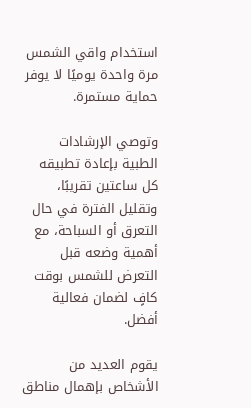استخدام واقي الشمس مرة واحدة يوميًا لا يوفر حماية مستمرة.

وتوصي الإرشادات الطبية بإعادة تطبيقه كل ساعتين تقريبًا، وتقليل الفترة في حال التعرق أو السباحة، مع أهمية وضعه قبل التعرض للشمس بوقت كافٍ لضمان فعالية أفضل.

يقوم العديد من الأشخاص بإهمال مناطق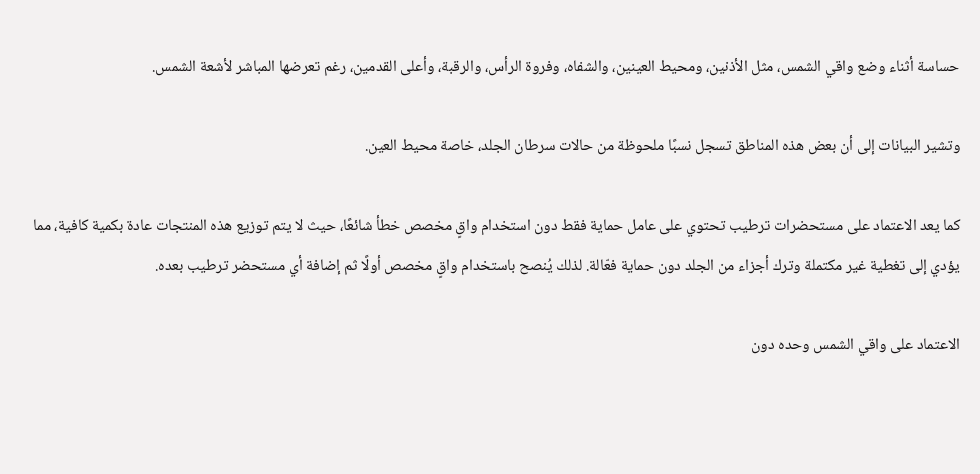حساسة أثناء وضع واقي الشمس، مثل الأذنين، ومحيط العينين، والشفاه، وفروة الرأس، والرقبة، وأعلى القدمين، رغم تعرضها المباشر لأشعة الشمس.

وتشير البيانات إلى أن بعض هذه المناطق تسجل نسبًا ملحوظة من حالات سرطان الجلد، خاصة محيط العين.

كما يعد الاعتماد على مستحضرات ترطيب تحتوي على عامل حماية فقط دون استخدام واقٍ مخصص خطأ شائعًا، حيث لا يتم توزيع هذه المنتجات عادة بكمية كافية، مما يؤدي إلى تغطية غير مكتملة وترك أجزاء من الجلد دون حماية فعّالة. لذلك يُنصح باستخدام واقٍ مخصص أولًا ثم إضافة أي مستحضر ترطيب بعده.

الاعتماد على واقي الشمس وحده دون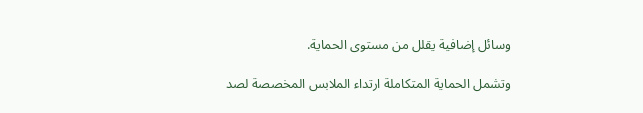وسائل إضافية يقلل من مستوى الحماية.

وتشمل الحماية المتكاملة ارتداء الملابس المخصصة لصد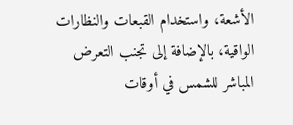الأشعة، واستخدام القبعات والنظارات الواقية، بالإضافة إلى تجنب التعرض المباشر للشمس في أوقات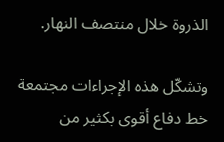الذروة خلال منتصف النهار.

وتشكّل هذه الإجراءات مجتمعة خط دفاع أقوى بكثير من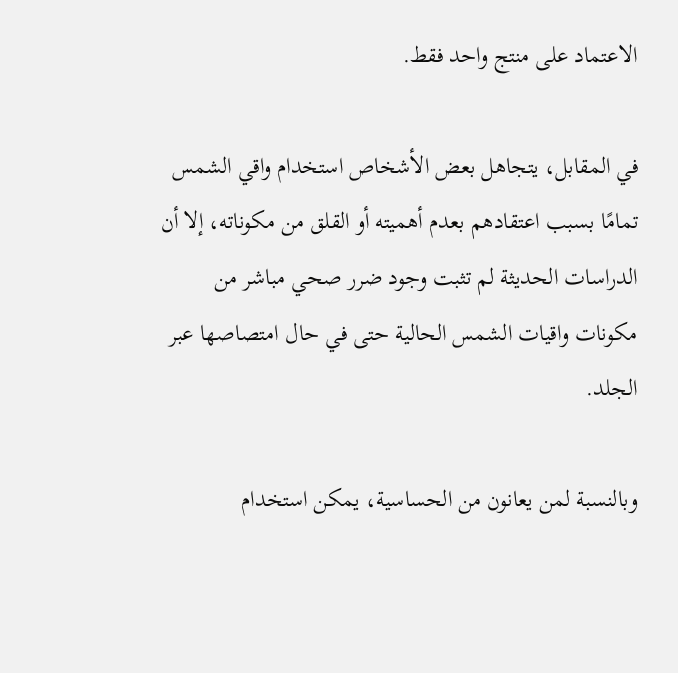الاعتماد على منتج واحد فقط.

في المقابل، يتجاهل بعض الأشخاص استخدام واقي الشمس تمامًا بسبب اعتقادهم بعدم أهميته أو القلق من مكوناته، إلا أن الدراسات الحديثة لم تثبت وجود ضرر صحي مباشر من مكونات واقيات الشمس الحالية حتى في حال امتصاصها عبر الجلد.

وبالنسبة لمن يعانون من الحساسية، يمكن استخدام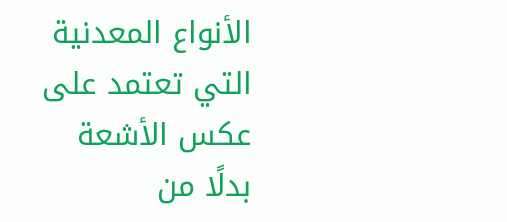الأنواع المعدنية التي تعتمد على عكس الأشعة بدلًا من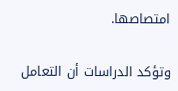امتصاصها.

وتؤكد الدراسات أن التعامل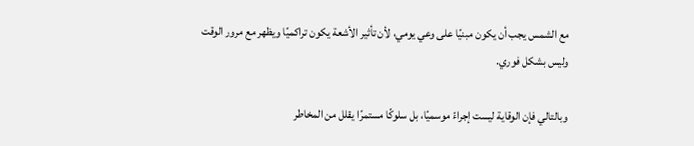مع الشمس يجب أن يكون مبنيًا على وعي يومي، لأن تأثير الأشعة يكون تراكميًا ويظهر مع مرور الوقت وليس بشكل فوري.

وبالتالي فإن الوقاية ليست إجراءً موسميًا، بل سلوكًا مستمرًا يقلل من المخاطر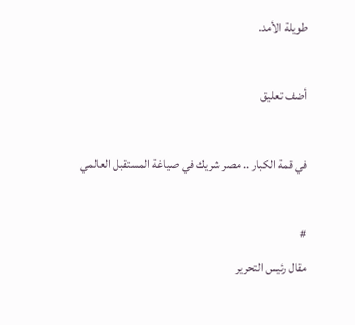طويلة الأمد.

أضف تعليق

في قمة الكبار .. مصر شريك في صياغة المستقبل العالمي

#
مقال رئيس التحرير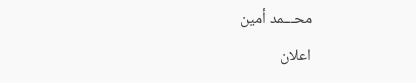محـــمد أمين
اعلان